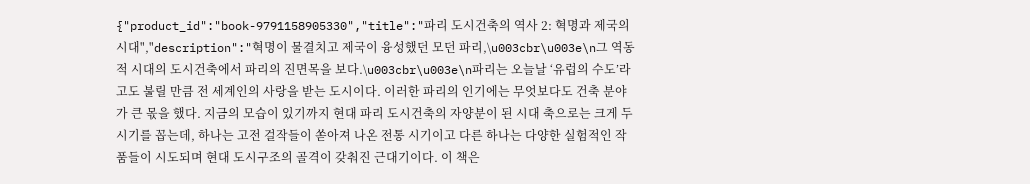{"product_id":"book-9791158905330","title":"파리 도시건축의 역사 2: 혁명과 제국의 시대","description":"혁명이 물결치고 제국이 융성했던 모던 파리,\u003cbr\u003e\n그 역동적 시대의 도시건축에서 파리의 진면목을 보다.\u003cbr\u003e\n파리는 오늘날 ‘유럽의 수도’라고도 불릴 만큼 전 세계인의 사랑을 받는 도시이다. 이러한 파리의 인기에는 무엇보다도 건축 분야가 큰 몫을 했다. 지금의 모습이 있기까지 현대 파리 도시건축의 자양분이 된 시대 축으로는 크게 두 시기를 꼽는데, 하나는 고전 걸작들이 쏟아져 나온 전통 시기이고 다른 하나는 다양한 실험적인 작품들이 시도되며 현대 도시구조의 골격이 갖춰진 근대기이다. 이 책은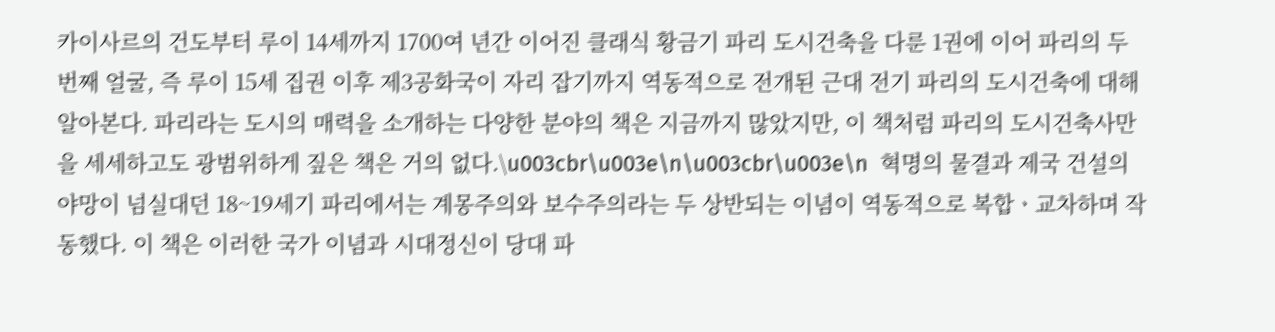카이사르의 건도부터 루이 14세까지 1700여 년간 이어진 클래식 황금기 파리 도시건축을 다룬 1권에 이어 파리의 두 번째 얼굴, 즉 루이 15세 집권 이후 제3공화국이 자리 잡기까지 역동적으로 전개된 근대 전기 파리의 도시건축에 대해 알아본다. 파리라는 도시의 매력을 소개하는 다양한 분야의 책은 지금까지 많았지만, 이 책처럼 파리의 도시건축사만을 세세하고도 광범위하게 짚은 책은 거의 없다.\u003cbr\u003e\n\u003cbr\u003e\n  혁명의 물결과 제국 건설의 야망이 넘실대던 18~19세기 파리에서는 계몽주의와 보수주의라는 두 상반되는 이념이 역동적으로 복합ㆍ교차하며 작동했다. 이 책은 이러한 국가 이념과 시대정신이 당대 파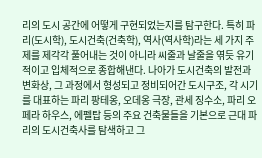리의 도시 공간에 어떻게 구현되었는지를 탐구한다. 특히 파리(도시학), 도시건축(건축학), 역사(역사학)라는 세 가지 주제를 제각각 풀어내는 것이 아니라 씨줄과 날줄을 엮듯 유기적이고 입체적으로 종합해낸다. 나아가 도시건축의 발전과 변화상, 그 과정에서 형성되고 정비되어간 도시구조, 각 시기를 대표하는 파리 팡테옹, 오데옹 극장, 관세 징수소, 파리 오페라 하우스, 에펠탑 등의 주요 건축물들을 기본으로 근대 파리의 도시건축사를 탐색하고 그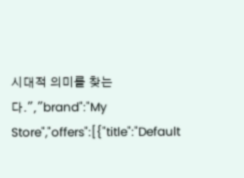시대적 의미를 찾는다.","brand":"My Store","offers":[{"title":"Default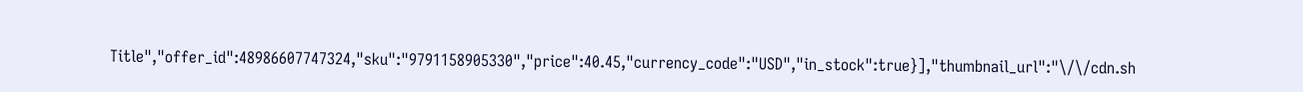Title","offer_id":48986607747324,"sku":"9791158905330","price":40.45,"currency_code":"USD","in_stock":true}],"thumbnail_url":"\/\/cdn.sh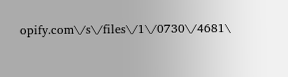opify.com\/s\/files\/1\/0730\/4681\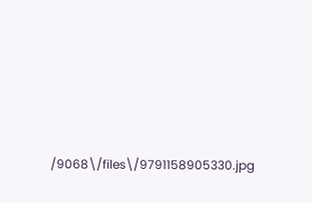/9068\/files\/9791158905330.jpg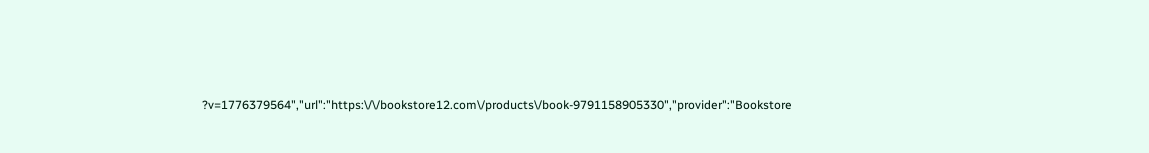?v=1776379564","url":"https:\/\/bookstore12.com\/products\/book-9791158905330","provider":"Bookstore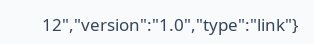12","version":"1.0","type":"link"}